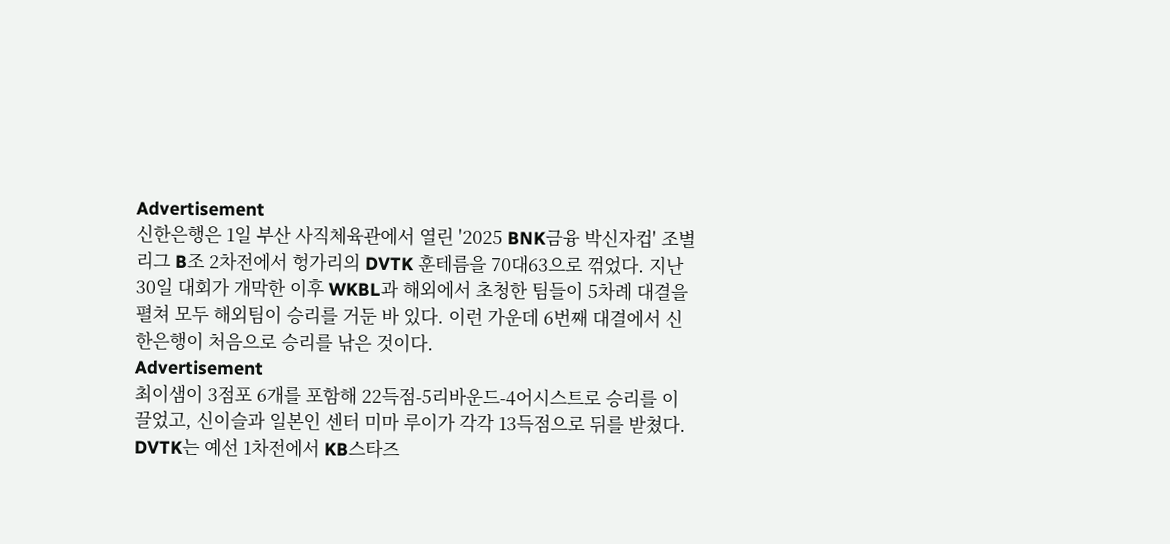Advertisement
신한은행은 1일 부산 사직체육관에서 열린 '2025 BNK금융 박신자컵' 조별리그 B조 2차전에서 헝가리의 DVTK 훈테름을 70대63으로 꺾었다. 지난 30일 대회가 개막한 이후 WKBL과 해외에서 초청한 팀들이 5차례 대결을 펼쳐 모두 해외팀이 승리를 거둔 바 있다. 이런 가운데 6번째 대결에서 신한은행이 처음으로 승리를 낚은 것이다.
Advertisement
최이샘이 3점포 6개를 포함해 22득점-5리바운드-4어시스트로 승리를 이끌었고, 신이슬과 일본인 센터 미마 루이가 각각 13득점으로 뒤를 받쳤다. DVTK는 예선 1차전에서 KB스타즈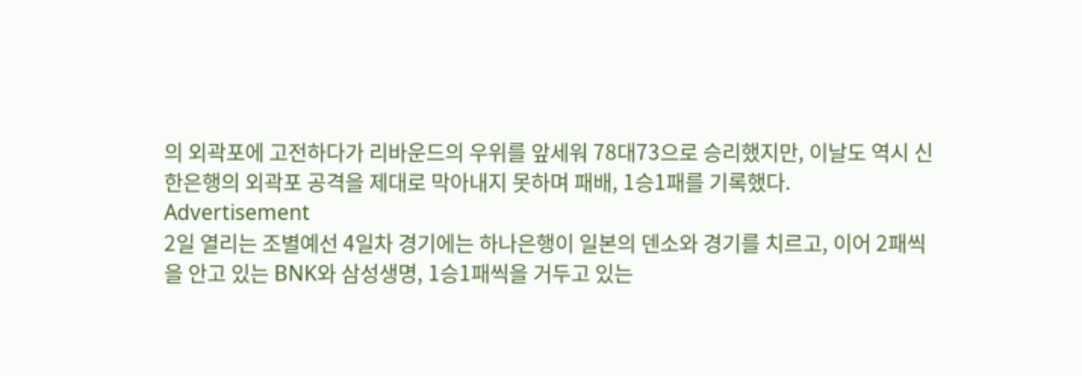의 외곽포에 고전하다가 리바운드의 우위를 앞세워 78대73으로 승리했지만, 이날도 역시 신한은행의 외곽포 공격을 제대로 막아내지 못하며 패배, 1승1패를 기록했다.
Advertisement
2일 열리는 조별예선 4일차 경기에는 하나은행이 일본의 덴소와 경기를 치르고, 이어 2패씩을 안고 있는 BNK와 삼성생명, 1승1패씩을 거두고 있는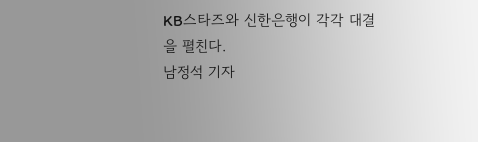KB스타즈와 신한은행이 각각 대결을 펼친다.
남정석 기자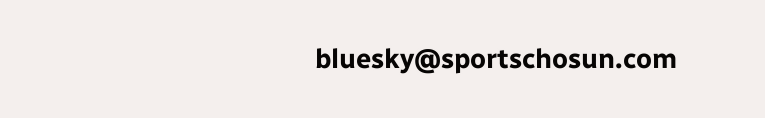bluesky@sportschosun.com